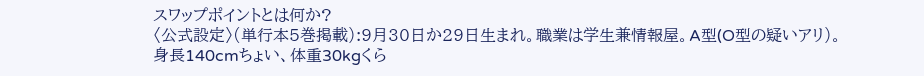スワップポイントとは何か?
〈公式設定〉(単行本5巻掲載):9月30日か29日生まれ。職業は学生兼情報屋。A型(O型の疑いアリ)。身長140cmちょい、体重30kgくら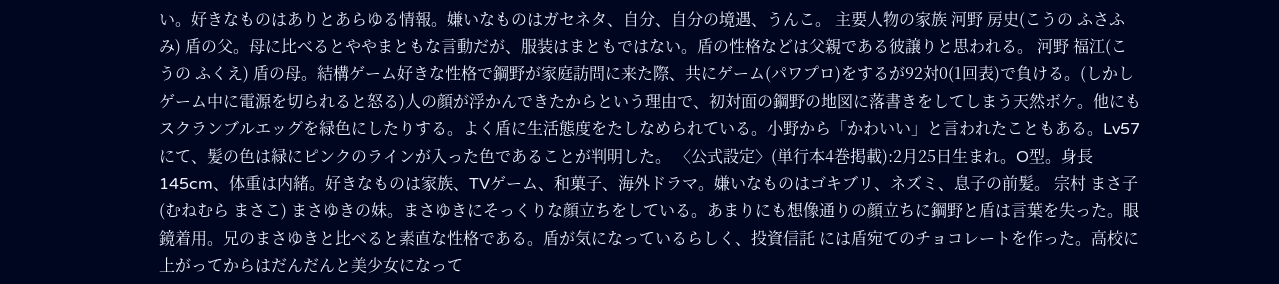い。好きなものはありとあらゆる情報。嫌いなものはガセネタ、自分、自分の境遇、うんこ。 主要人物の家族 河野 房史(こうの ふさふみ) 盾の父。母に比べるとややまともな言動だが、服装はまともではない。盾の性格などは父親である彼譲りと思われる。 河野 福江(こうの ふくえ) 盾の母。結構ゲーム好きな性格で鋼野が家庭訪問に来た際、共にゲーム(パワプロ)をするが92対0(1回表)で負ける。(しかしゲーム中に電源を切られると怒る)人の顔が浮かんできたからという理由で、初対面の鋼野の地図に落書きをしてしまう天然ボケ。他にもスクランブルエッグを緑色にしたりする。よく盾に生活態度をたしなめられている。小野から「かわいい」と言われたこともある。Lv57にて、髪の色は緑にピンクのラインが入った色であることが判明した。 〈公式設定〉(単行本4巻掲載):2月25日生まれ。O型。身長145cm、体重は内緒。好きなものは家族、TVゲーム、和菓子、海外ドラマ。嫌いなものはゴキブリ、ネズミ、息子の前髪。 宗村 まさ子(むねむら まさこ) まさゆきの妹。まさゆきにそっくりな顔立ちをしている。あまりにも想像通りの顔立ちに鋼野と盾は言葉を失った。眼鏡着用。兄のまさゆきと比べると素直な性格である。盾が気になっているらしく、投資信託 には盾宛てのチョコレートを作った。高校に上がってからはだんだんと美少女になって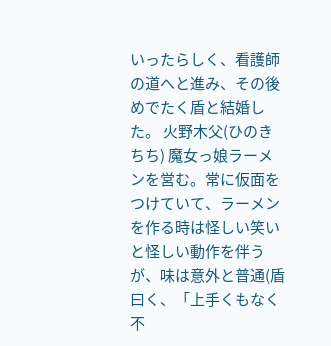いったらしく、看護師の道へと進み、その後めでたく盾と結婚した。 火野木父(ひのきちち) 魔女っ娘ラーメンを営む。常に仮面をつけていて、ラーメンを作る時は怪しい笑いと怪しい動作を伴うが、味は意外と普通(盾曰く、「上手くもなく不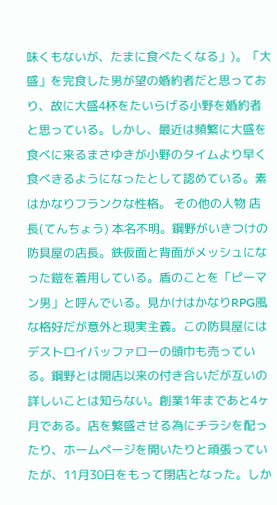味くもないが、たまに食べたくなる」)。「大盛」を完食した男が望の婚約者だと思っており、故に大盛4杯をたいらげる小野を婚約者と思っている。しかし、最近は頻繁に大盛を食べに来るまさゆきが小野のタイムより早く食べきるようになったとして認めている。素はかなりフランクな性格。 その他の人物 店長(てんちょう) 本名不明。鋼野がいきつけの防具屋の店長。鉄仮面と背面がメッシュになった鎧を着用している。盾のことを「ピーマン男」と呼んでいる。見かけはかなりRPG風な格好だが意外と現実主義。この防具屋にはデストロイバッファローの頭巾も売っている。鋼野とは開店以来の付き合いだが互いの詳しいことは知らない。創業1年まであと4ヶ月である。店を繁盛させる為にチラシを配ったり、ホームページを開いたりと頑張っていたが、11月30日をもって閉店となった。しか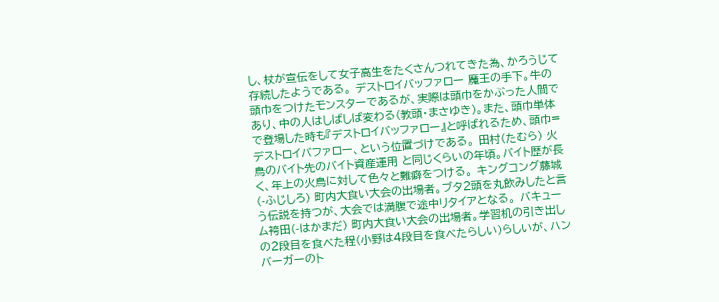し、杖が宣伝をして女子高生をたくさんつれてきた為、かろうじて存続したようである。 デストロイバッファロー 魔王の手下。牛の頭巾をつけたモンスターであるが、実際は頭巾をかぶった人間であり、中の人はしばしば変わる(教頭・まさゆき)。また、頭巾単体で登場した時も『デストロイバッファロー』と呼ばれるため、頭巾=デストロイバファロー、という位置づけである。 田村(たむら) 火鳥のバイト先のバイト資産運用 と同じくらいの年頃。バイト歴が長く、年上の火鳥に対して色々と難癖をつける。 キングコング藤城(-ふじしろ) 町内大食い大会の出場者。ブタ2頭を丸飲みしたと言う伝説を持つが、大会では満腹で途中リタイアとなる。 バキューム袴田(-はかまだ) 町内大食い大会の出場者。学習机の引き出しの2段目を食べた程(小野は4段目を食べたらしい)らしいが、ハンバーガーのト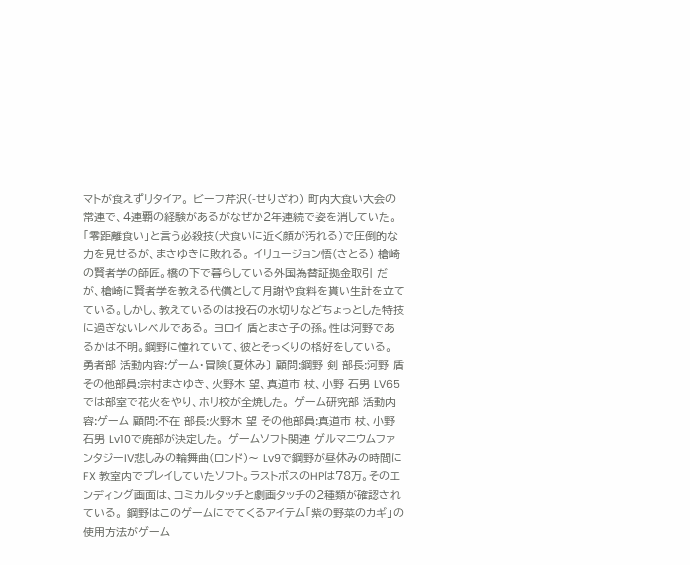マトが食えずリタイア。 ビーフ芹沢(-せりざわ) 町内大食い大会の常連で、4連覇の経験があるがなぜか2年連続で姿を消していた。「零距離食い」と言う必殺技(犬食いに近く顔が汚れる)で圧倒的な力を見せるが、まさゆきに敗れる。 イリュージョン悟(さとる) 槍崎の賢者学の師匠。橋の下で暮らしている外国為替証拠金取引 だが、槍崎に賢者学を教える代償として月謝や食料を貰い生計を立てている。しかし、教えているのは投石の水切りなどちょっとした特技に過ぎないレベルである。 ヨロイ 盾とまさ子の孫。性は河野であるかは不明。鋼野に憧れていて、彼とそっくりの格好をしている。 勇者部 活動内容:ゲーム・冒険〔夏休み〕 顧問:鋼野 剣 部長:河野 盾 その他部員:宗村まさゆき、火野木 望、真道市 杖、小野 石男 LV65では部室で花火をやり、ホリ校が全焼した。 ゲーム研究部 活動内容:ゲーム 顧問:不在 部長:火野木 望 その他部員:真道市 杖、小野 石男 Lv10で廃部が決定した。 ゲームソフト関連 ゲルマニウムファンタジーIV悲しみの輪舞曲(ロンド)〜 Lv9で鋼野が昼休みの時間にFX 教室内でプレイしていたソフト。ラストボスのHPは78万。そのエンディング画面は、コミカルタッチと劇画タッチの2種類が確認されている。 鋼野はこのゲームにでてくるアイテム「紫の野菜のカギ」の使用方法がゲーム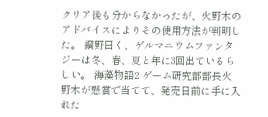クリア後も分からなかったが、火野木のアドバイスによりその使用方法が判明した。 鋼野曰く、ゲルマニウムファンタジーは冬、春、夏と年に3回出ているらしい。 海藻物語2 ゲーム研究部部長火野木が懸賞で当てて、発売日前に手に入れた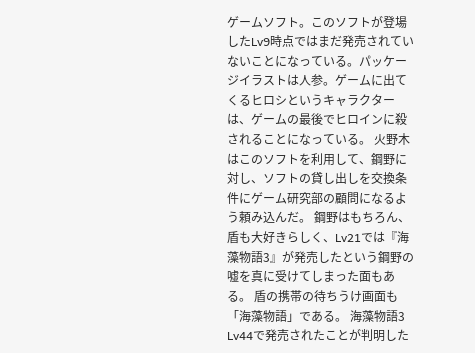ゲームソフト。このソフトが登場したLv9時点ではまだ発売されていないことになっている。パッケージイラストは人参。ゲームに出てくるヒロシというキャラクターは、ゲームの最後でヒロインに殺されることになっている。 火野木はこのソフトを利用して、鋼野に対し、ソフトの貸し出しを交換条件にゲーム研究部の顧問になるよう頼み込んだ。 鋼野はもちろん、盾も大好きらしく、Lv21では『海藻物語3』が発売したという鋼野の嘘を真に受けてしまった面もある。 盾の携帯の待ちうけ画面も「海藻物語」である。 海藻物語3 Lv44で発売されたことが判明した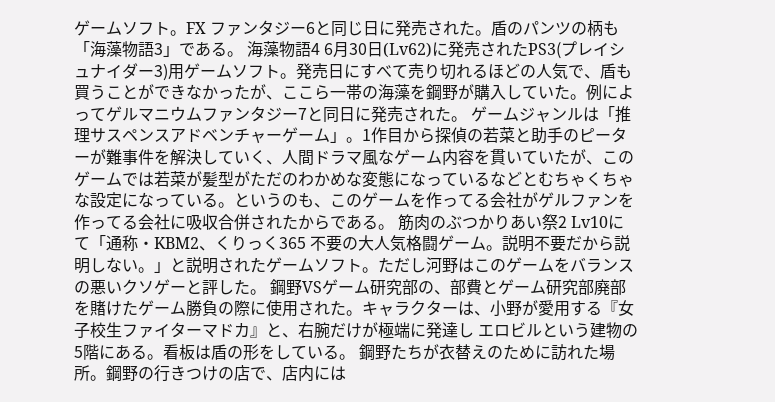ゲームソフト。FX ファンタジー6と同じ日に発売された。盾のパンツの柄も「海藻物語3」である。 海藻物語4 6月30日(Lv62)に発売されたPS3(プレイシュナイダー3)用ゲームソフト。発売日にすべて売り切れるほどの人気で、盾も買うことができなかったが、ここら一帯の海藻を鋼野が購入していた。例によってゲルマニウムファンタジー7と同日に発売された。 ゲームジャンルは「推理サスペンスアドベンチャーゲーム」。1作目から探偵の若菜と助手のピーターが難事件を解決していく、人間ドラマ風なゲーム内容を貫いていたが、このゲームでは若菜が髪型がただのわかめな変態になっているなどとむちゃくちゃな設定になっている。というのも、このゲームを作ってる会社がゲルファンを作ってる会社に吸収合併されたからである。 筋肉のぶつかりあい祭2 Lv10にて「通称・KBM2、くりっく365 不要の大人気格闘ゲーム。説明不要だから説明しない。」と説明されたゲームソフト。ただし河野はこのゲームをバランスの悪いクソゲーと評した。 鋼野VSゲーム研究部の、部費とゲーム研究部廃部を賭けたゲーム勝負の際に使用された。キャラクターは、小野が愛用する『女子校生ファイターマドカ』と、右腕だけが極端に発達し エロビルという建物の5階にある。看板は盾の形をしている。 鋼野たちが衣替えのために訪れた場所。鋼野の行きつけの店で、店内には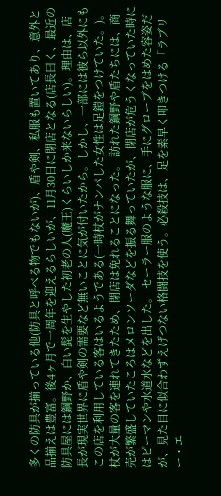多くの防具が揃っている他(防具と呼べる物でもないが)、盾や剣、私服も置いてあり、意外と品揃えは豊富。後4ヶ月で一周年を迎えるらしいが、11月30日に閉店となる(店長曰く、最近の防具屋には鋼野か、白い髭を生やした初老の人(魔王)くらいしか来ないらしい)。理由は、店長が現実世界に盾や剣の需要など無いことに気が付いたから。しかし、一部には彼ら以外にもこの店を利用している客はいるようである(一時杖がナンパした女性は足鎧をつけていた。)。杖が大量の客を連れてきたため、閉店は免れることになった。 訪れた鋼野や盾たちには、商売が繁盛していたころはメロンソーダなどを振る舞っていたが、閉店が危うくなっていた時にはピーマンや水道水などを出した。 セーラー服のような服に、手にグローブをはめた容姿だが、見た目に似合わずえげつない格闘技を使う。必殺技は、足を素早く叩きつける「ラブリー・エ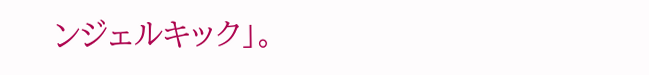ンジェルキック」。